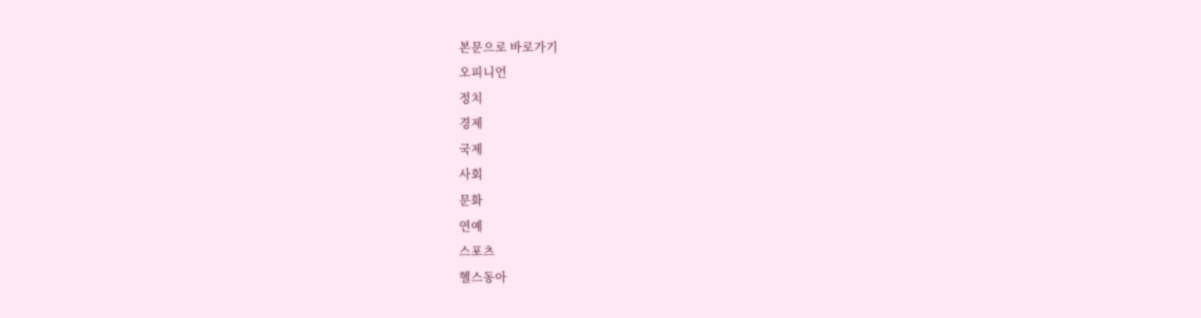본문으로 바로가기
오피니언
정치
경제
국제
사회
문화
연예
스포츠
헬스동아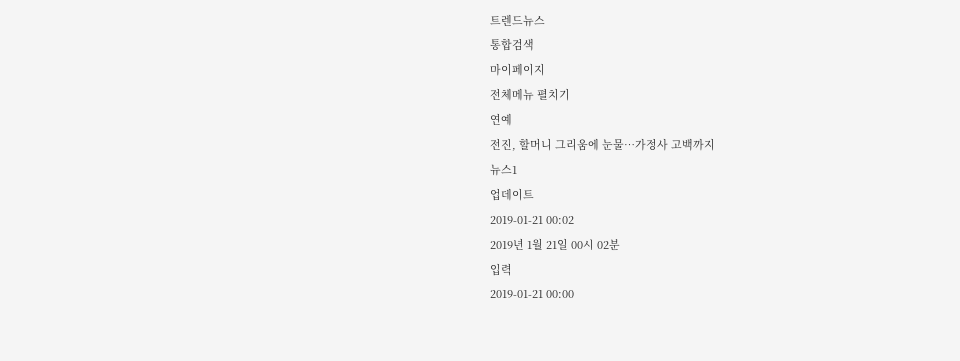트렌드뉴스
통합검색
마이페이지
전체메뉴 펼치기
연예
전진, 할머니 그리움에 눈물…가정사 고백까지
뉴스1
업데이트
2019-01-21 00:02
2019년 1월 21일 00시 02분
입력
2019-01-21 00:00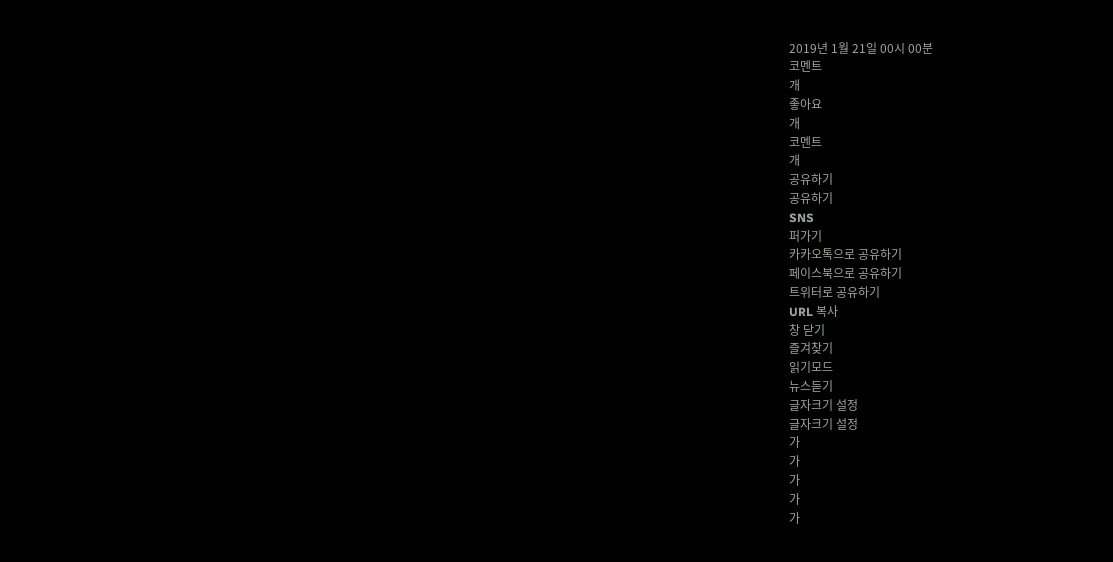2019년 1월 21일 00시 00분
코멘트
개
좋아요
개
코멘트
개
공유하기
공유하기
SNS
퍼가기
카카오톡으로 공유하기
페이스북으로 공유하기
트위터로 공유하기
URL 복사
창 닫기
즐겨찾기
읽기모드
뉴스듣기
글자크기 설정
글자크기 설정
가
가
가
가
가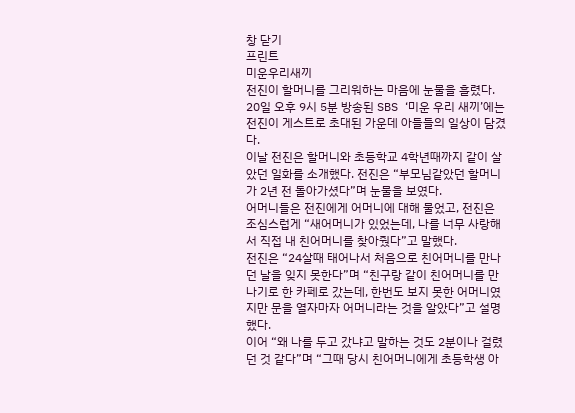창 닫기
프린트
미운우리새끼
전진이 할머니를 그리워하는 마음에 눈물을 흘렸다.
20일 오후 9시 5분 방송된 SBS ‘미운 우리 새끼’에는 전진이 게스트로 초대된 가운데 아들들의 일상이 담겼다.
이날 전진은 할머니와 초등학교 4학년때까지 같이 살았던 일화를 소개했다. 전진은 “부모님같았던 할머니가 2년 전 돌아가셨다”며 눈물을 보였다.
어머니들은 전진에게 어머니에 대해 물었고, 전진은 조심스럽게 “새어머니가 있었는데, 나를 너무 사랑해서 직접 내 친어머니를 찾아줬다”고 말했다.
전진은 “24살때 태어나서 처음으로 친어머니를 만나던 날을 잊지 못한다”며 “친구랑 같이 친어머니를 만나기로 한 카페로 갔는데, 한번도 보지 못한 어머니였지만 문을 열자마자 어머니라는 것을 알았다”고 설명했다.
이어 “왜 나를 두고 갔냐고 말하는 것도 2분이나 걸렸던 것 같다”며 “그때 당시 친어머니에게 초등학생 아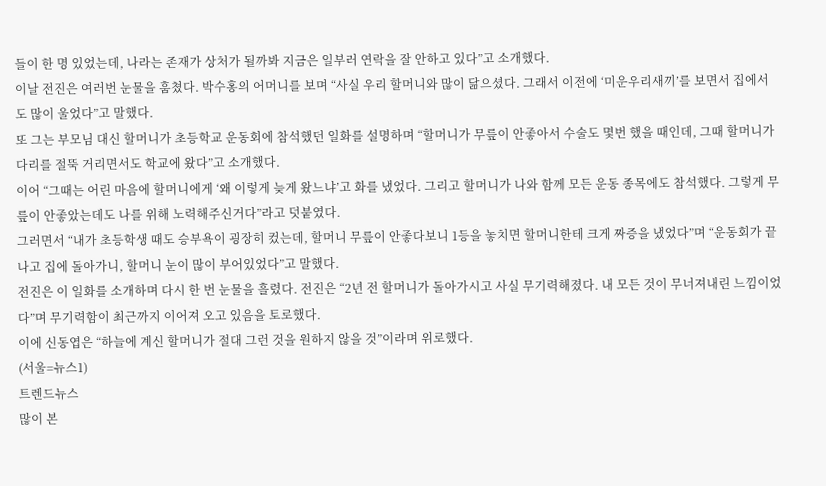들이 한 명 있었는데, 나라는 존재가 상처가 될까봐 지금은 일부러 연락을 잘 안하고 있다”고 소개했다.
이날 전진은 여러번 눈물을 훔쳤다. 박수홍의 어머니를 보며 “사실 우리 할머니와 많이 닮으셨다. 그래서 이전에 ‘미운우리새끼’를 보면서 집에서도 많이 울었다”고 말했다.
또 그는 부모님 대신 할머니가 초등학교 운동회에 참석했던 일화를 설명하며 “할머니가 무릎이 안좋아서 수술도 몇번 했을 때인데, 그때 할머니가 다리를 절뚝 거리면서도 학교에 왔다”고 소개했다.
이어 “그때는 어린 마음에 할머니에게 ‘왜 이렇게 늦게 왔느냐’고 화를 냈었다. 그리고 할머니가 나와 함께 모든 운동 종목에도 참석했다. 그렇게 무릎이 안좋았는데도 나를 위해 노력해주신거다”라고 덧붙였다.
그러면서 “내가 초등학생 때도 승부욕이 굉장히 컸는데, 할머니 무릎이 안좋다보니 1등을 놓치면 할머니한테 크게 짜증을 냈었다”며 “운동회가 끝나고 집에 돌아가니, 할머니 눈이 많이 부어있었다”고 말했다.
전진은 이 일화를 소개하며 다시 한 번 눈물을 흘렸다. 전진은 “2년 전 할머니가 돌아가시고 사실 무기력해졌다. 내 모든 것이 무너져내린 느낌이었다”며 무기력함이 최근까지 이어져 오고 있음을 토로했다.
이에 신동엽은 “하늘에 계신 할머니가 절대 그런 것을 원하지 않을 것”이라며 위로했다.
(서울=뉴스1)
트렌드뉴스
많이 본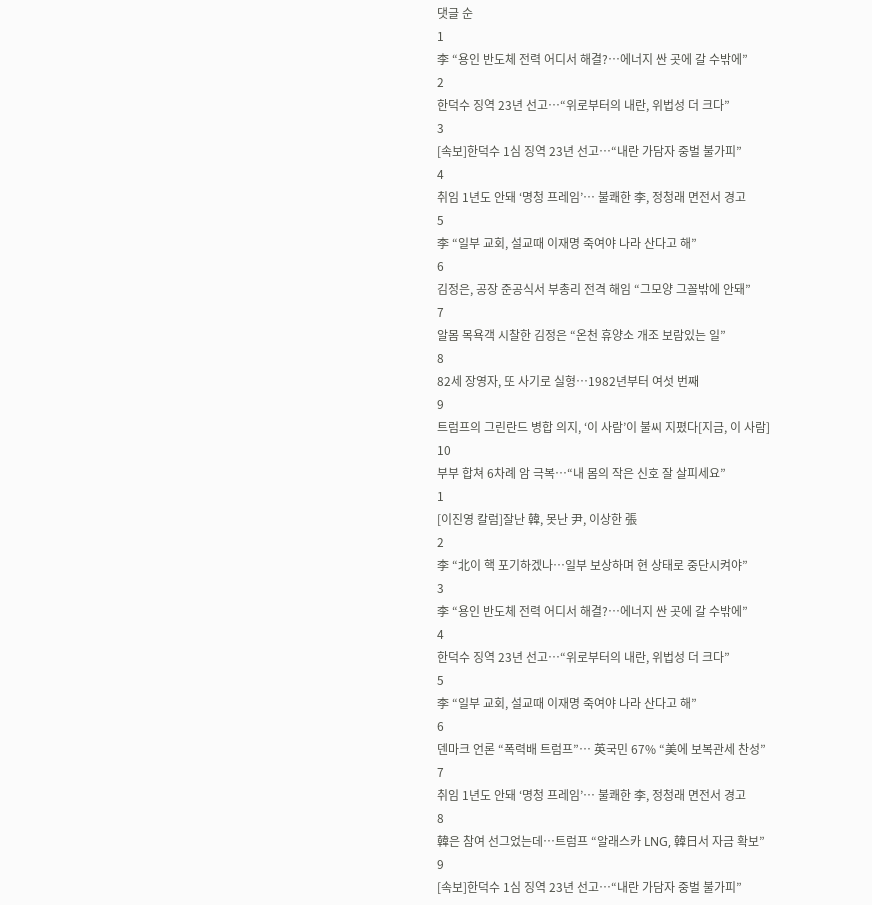댓글 순
1
李 “용인 반도체 전력 어디서 해결?…에너지 싼 곳에 갈 수밖에”
2
한덕수 징역 23년 선고…“위로부터의 내란, 위법성 더 크다”
3
[속보]한덕수 1심 징역 23년 선고…“내란 가담자 중벌 불가피”
4
취임 1년도 안돼 ‘명청 프레임’… 불쾌한 李, 정청래 면전서 경고
5
李 “일부 교회, 설교때 이재명 죽여야 나라 산다고 해”
6
김정은, 공장 준공식서 부총리 전격 해임 “그모양 그꼴밖에 안돼”
7
알몸 목욕객 시찰한 김정은 “온천 휴양소 개조 보람있는 일”
8
82세 장영자, 또 사기로 실형…1982년부터 여섯 번째
9
트럼프의 그린란드 병합 의지, ‘이 사람’이 불씨 지폈다[지금, 이 사람]
10
부부 합쳐 6차례 암 극복…“내 몸의 작은 신호 잘 살피세요”
1
[이진영 칼럼]잘난 韓, 못난 尹, 이상한 張
2
李 “北이 핵 포기하겠나…일부 보상하며 현 상태로 중단시켜야”
3
李 “용인 반도체 전력 어디서 해결?…에너지 싼 곳에 갈 수밖에”
4
한덕수 징역 23년 선고…“위로부터의 내란, 위법성 더 크다”
5
李 “일부 교회, 설교때 이재명 죽여야 나라 산다고 해”
6
덴마크 언론 “폭력배 트럼프”… 英국민 67% “美에 보복관세 찬성”
7
취임 1년도 안돼 ‘명청 프레임’… 불쾌한 李, 정청래 면전서 경고
8
韓은 참여 선그었는데…트럼프 “알래스카 LNG, 韓日서 자금 확보”
9
[속보]한덕수 1심 징역 23년 선고…“내란 가담자 중벌 불가피”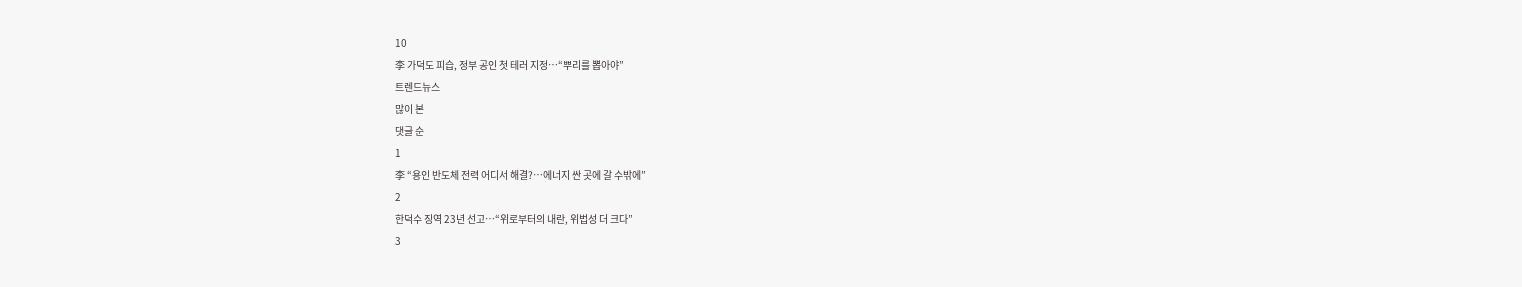10
李 가덕도 피습, 정부 공인 첫 테러 지정…“뿌리를 뽑아야”
트렌드뉴스
많이 본
댓글 순
1
李 “용인 반도체 전력 어디서 해결?…에너지 싼 곳에 갈 수밖에”
2
한덕수 징역 23년 선고…“위로부터의 내란, 위법성 더 크다”
3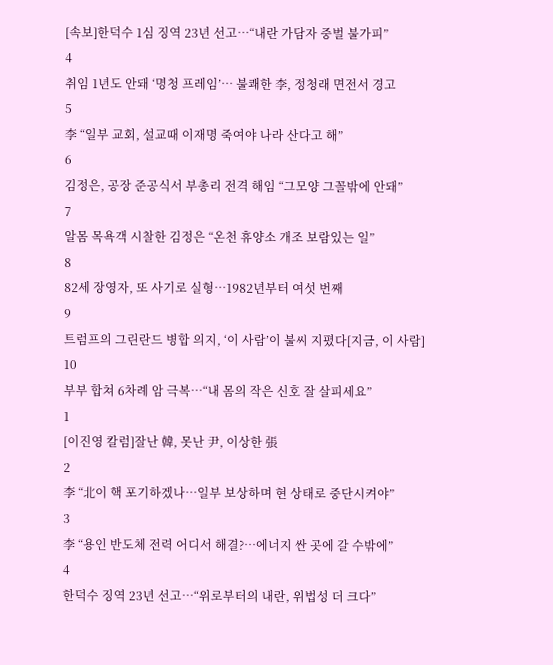[속보]한덕수 1심 징역 23년 선고…“내란 가담자 중벌 불가피”
4
취임 1년도 안돼 ‘명청 프레임’… 불쾌한 李, 정청래 면전서 경고
5
李 “일부 교회, 설교때 이재명 죽여야 나라 산다고 해”
6
김정은, 공장 준공식서 부총리 전격 해임 “그모양 그꼴밖에 안돼”
7
알몸 목욕객 시찰한 김정은 “온천 휴양소 개조 보람있는 일”
8
82세 장영자, 또 사기로 실형…1982년부터 여섯 번째
9
트럼프의 그린란드 병합 의지, ‘이 사람’이 불씨 지폈다[지금, 이 사람]
10
부부 합쳐 6차례 암 극복…“내 몸의 작은 신호 잘 살피세요”
1
[이진영 칼럼]잘난 韓, 못난 尹, 이상한 張
2
李 “北이 핵 포기하겠나…일부 보상하며 현 상태로 중단시켜야”
3
李 “용인 반도체 전력 어디서 해결?…에너지 싼 곳에 갈 수밖에”
4
한덕수 징역 23년 선고…“위로부터의 내란, 위법성 더 크다”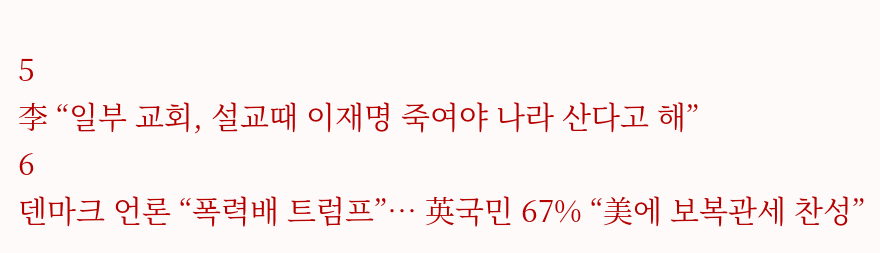5
李 “일부 교회, 설교때 이재명 죽여야 나라 산다고 해”
6
덴마크 언론 “폭력배 트럼프”… 英국민 67% “美에 보복관세 찬성”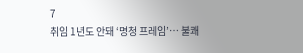7
취임 1년도 안돼 ‘명청 프레임’… 불쾌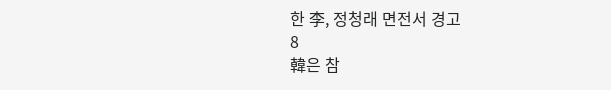한 李, 정청래 면전서 경고
8
韓은 참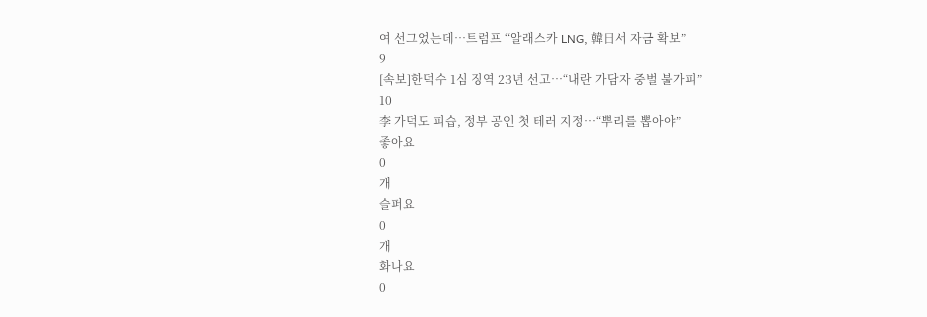여 선그었는데…트럼프 “알래스카 LNG, 韓日서 자금 확보”
9
[속보]한덕수 1심 징역 23년 선고…“내란 가담자 중벌 불가피”
10
李 가덕도 피습, 정부 공인 첫 테러 지정…“뿌리를 뽑아야”
좋아요
0
개
슬퍼요
0
개
화나요
0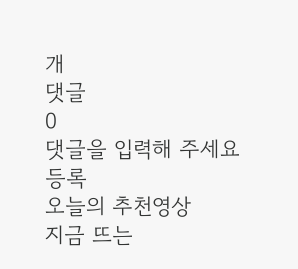개
댓글
0
댓글을 입력해 주세요
등록
오늘의 추천영상
지금 뜨는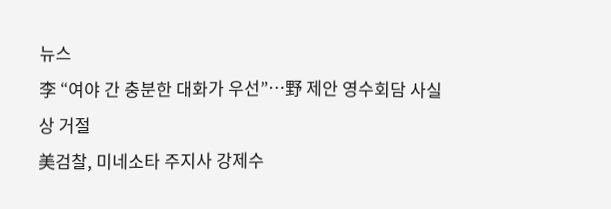뉴스
李 “여야 간 충분한 대화가 우선”…野 제안 영수회담 사실상 거절
美검찰, 미네소타 주지사 강제수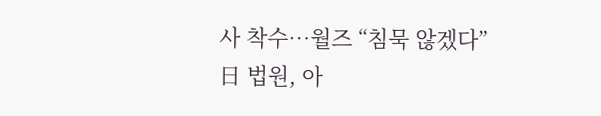사 착수…월즈 “침묵 않겠다”
日 법원, 아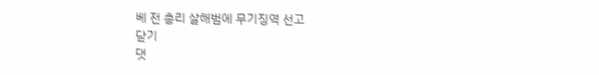베 전 총리 살해범에 무기징역 선고
닫기
댓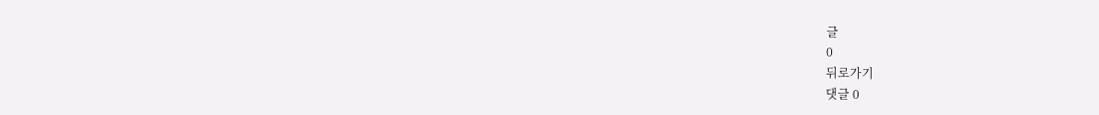글
0
뒤로가기
댓글 0